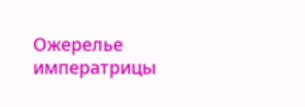Ожерелье императрицы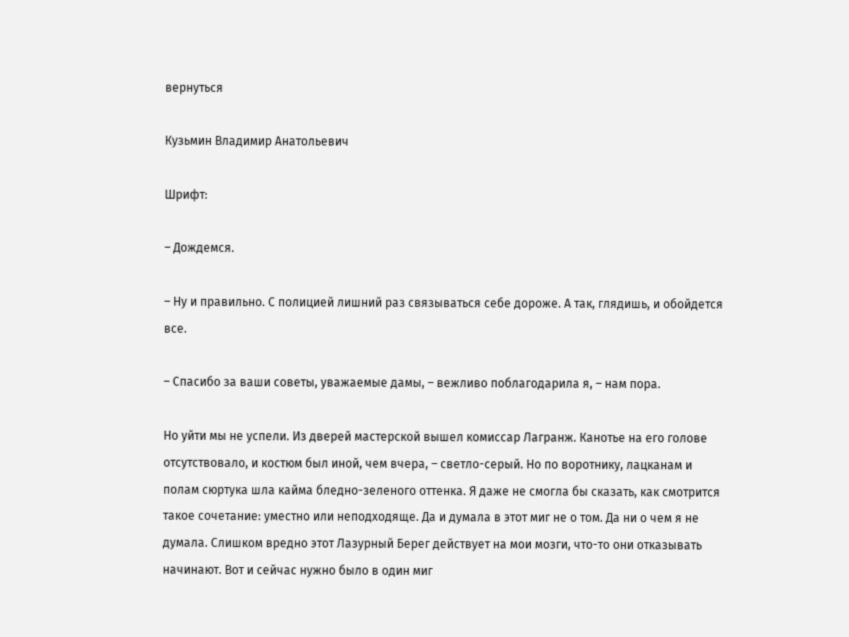вернуться

Кузьмин Владимир Анатольевич

Шрифт:

– Дождемся.

– Ну и правильно. С полицией лишний раз связываться себе дороже. А так, глядишь, и обойдется все.

– Спасибо за ваши советы, уважаемые дамы, – вежливо поблагодарила я, – нам пора.

Но уйти мы не успели. Из дверей мастерской вышел комиссар Лагранж. Канотье на его голове отсутствовало, и костюм был иной, чем вчера, – светло-серый. Но по воротнику, лацканам и полам сюртука шла кайма бледно-зеленого оттенка. Я даже не смогла бы сказать, как смотрится такое сочетание: уместно или неподходяще. Да и думала в этот миг не о том. Да ни о чем я не думала. Слишком вредно этот Лазурный Берег действует на мои мозги, что-то они отказывать начинают. Вот и сейчас нужно было в один миг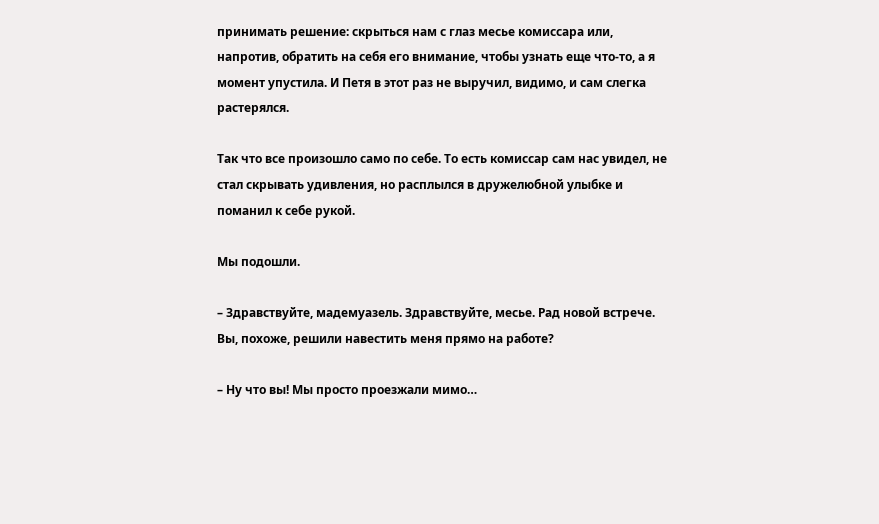принимать решение: скрыться нам с глаз месье комиссара или, напротив, обратить на себя его внимание, чтобы узнать еще что-то, а я момент упустила. И Петя в этот раз не выручил, видимо, и сам слегка растерялся.

Так что все произошло само по себе. То есть комиссар сам нас увидел, не стал скрывать удивления, но расплылся в дружелюбной улыбке и поманил к себе рукой.

Мы подошли.

– Здравствуйте, мадемуазель. Здравствуйте, месье. Рад новой встрече. Вы, похоже, решили навестить меня прямо на работе?

– Ну что вы! Мы просто проезжали мимо…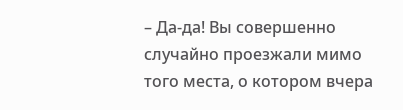– Да-да! Вы совершенно случайно проезжали мимо того места, о котором вчера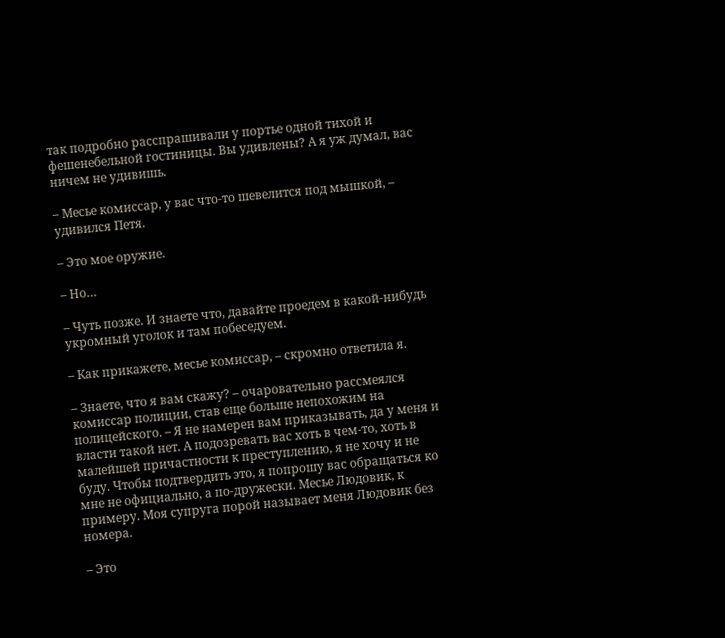так подробно расспрашивали у портье одной тихой и фешенебельной гостиницы. Вы удивлены? А я уж думал, вас ничем не удивишь.

– Месье комиссар, у вас что-то шевелится под мышкой, – удивился Петя.

– Это мое оружие.

– Но…

– Чуть позже. И знаете что, давайте проедем в какой-нибудь укромный уголок и там побеседуем.

– Как прикажете, месье комиссар, – скромно ответила я.

– Знаете, что я вам скажу? – очаровательно рассмеялся комиссар полиции, став еще больше непохожим на полицейского. – Я не намерен вам приказывать, да у меня и власти такой нет. А подозревать вас хоть в чем-то, хоть в малейшей причастности к преступлению, я не хочу и не буду. Чтобы подтвердить это, я попрошу вас обращаться ко мне не официально, а по-дружески. Месье Людовик, к примеру. Моя супруга порой называет меня Людовик без номера.

– Это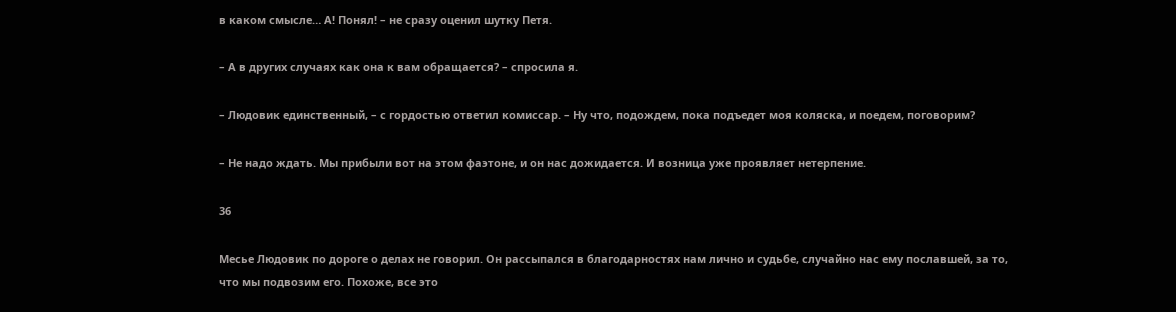в каком смысле… А! Понял! – не сразу оценил шутку Петя.

– А в других случаях как она к вам обращается? – спросила я.

– Людовик единственный, – с гордостью ответил комиссар. – Ну что, подождем, пока подъедет моя коляска, и поедем, поговорим?

– Не надо ждать. Мы прибыли вот на этом фаэтоне, и он нас дожидается. И возница уже проявляет нетерпение.

36

Месье Людовик по дороге о делах не говорил. Он рассыпался в благодарностях нам лично и судьбе, случайно нас ему пославшей, за то, что мы подвозим его. Похоже, все это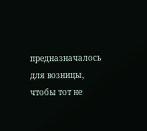предназначалось для возницы, чтобы тот не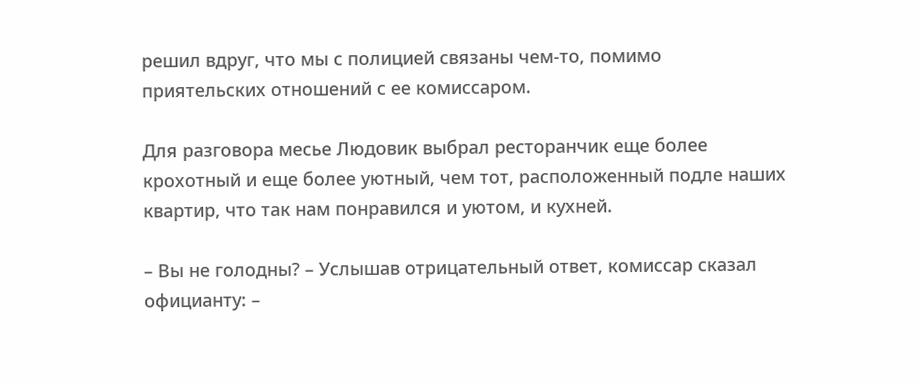решил вдруг, что мы с полицией связаны чем-то, помимо приятельских отношений с ее комиссаром.

Для разговора месье Людовик выбрал ресторанчик еще более крохотный и еще более уютный, чем тот, расположенный подле наших квартир, что так нам понравился и уютом, и кухней.

– Вы не голодны? – Услышав отрицательный ответ, комиссар сказал официанту: –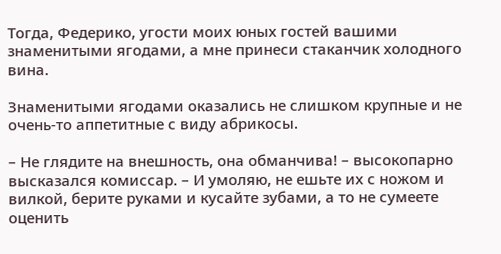Тогда, Федерико, угости моих юных гостей вашими знаменитыми ягодами, а мне принеси стаканчик холодного вина.

Знаменитыми ягодами оказались не слишком крупные и не очень-то аппетитные с виду абрикосы.

– Не глядите на внешность, она обманчива! – высокопарно высказался комиссар. – И умоляю, не ешьте их с ножом и вилкой, берите руками и кусайте зубами, а то не сумеете оценить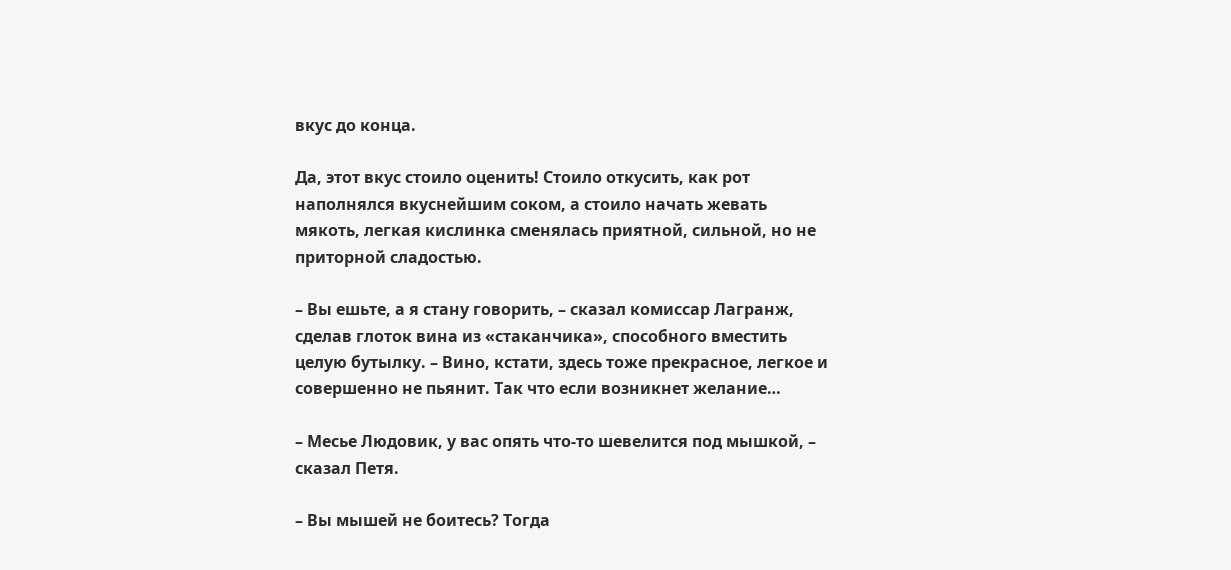вкус до конца.

Да, этот вкус стоило оценить! Стоило откусить, как рот наполнялся вкуснейшим соком, а стоило начать жевать мякоть, легкая кислинка сменялась приятной, сильной, но не приторной сладостью.

– Вы ешьте, а я стану говорить, – сказал комиссар Лагранж, сделав глоток вина из «стаканчика», способного вместить целую бутылку. – Вино, кстати, здесь тоже прекрасное, легкое и совершенно не пьянит. Так что если возникнет желание…

– Месье Людовик, у вас опять что-то шевелится под мышкой, – сказал Петя.

– Вы мышей не боитесь? Тогда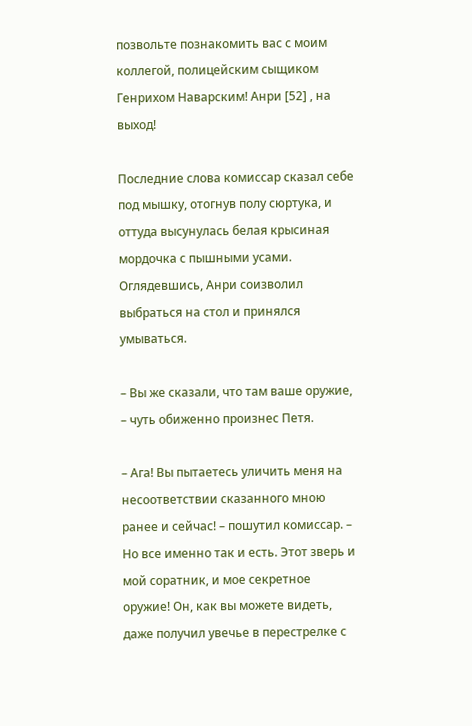позвольте познакомить вас с моим коллегой, полицейским сыщиком Генрихом Наварским! Анри [52] , на выход!

Последние слова комиссар сказал себе под мышку, отогнув полу сюртука, и оттуда высунулась белая крысиная мордочка с пышными усами. Оглядевшись, Анри соизволил выбраться на стол и принялся умываться.

– Вы же сказали, что там ваше оружие, – чуть обиженно произнес Петя.

– Ага! Вы пытаетесь уличить меня на несоответствии сказанного мною ранее и сейчас! – пошутил комиссар. – Но все именно так и есть. Этот зверь и мой соратник, и мое секретное оружие! Он, как вы можете видеть, даже получил увечье в перестрелке с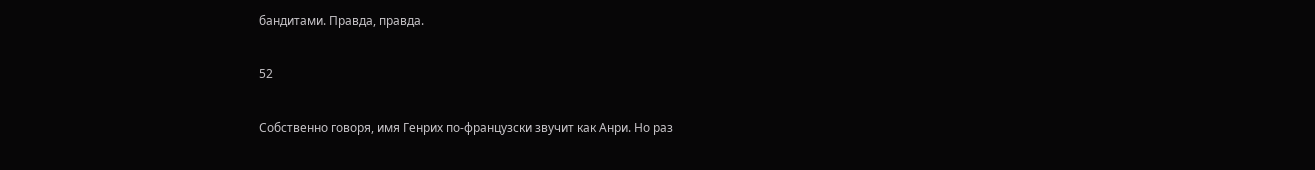бандитами. Правда, правда.

52

Собственно говоря, имя Генрих по-французски звучит как Анри. Но раз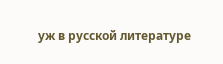уж в русской литературе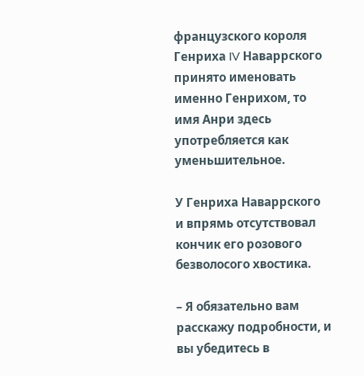французского короля Генриха IV Наваррского принято именовать именно Генрихом, то имя Анри здесь употребляется как уменьшительное.

У Генриха Наваррского и впрямь отсутствовал кончик его розового безволосого хвостика.

– Я обязательно вам расскажу подробности, и вы убедитесь в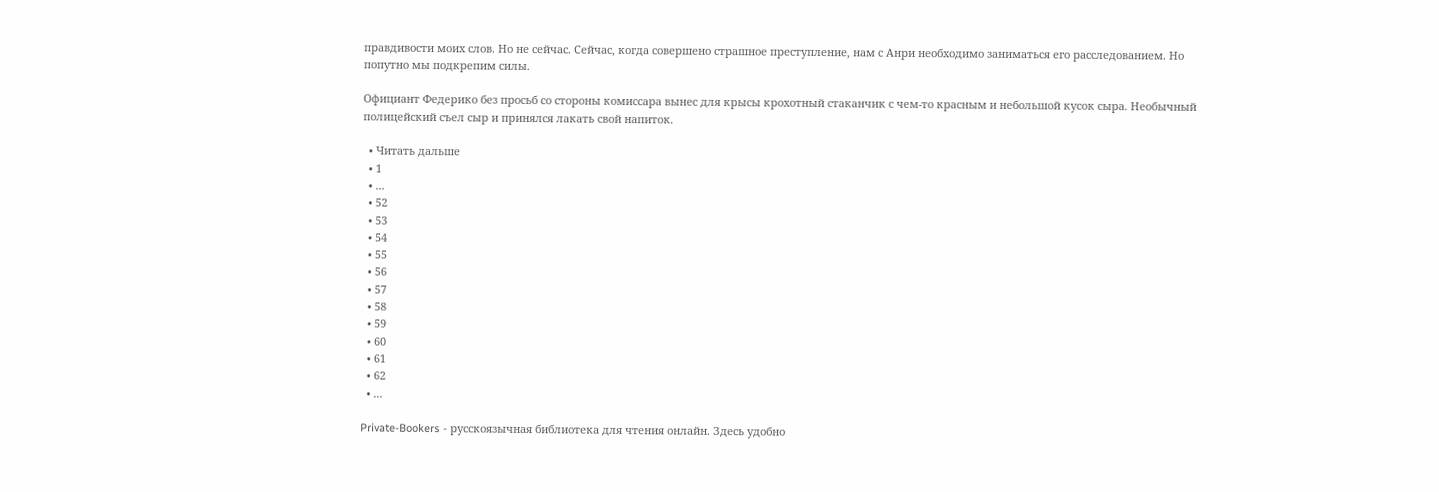правдивости моих слов. Но не сейчас. Сейчас, когда совершено страшное преступление, нам с Анри необходимо заниматься его расследованием. Но попутно мы подкрепим силы.

Официант Федерико без просьб со стороны комиссара вынес для крысы крохотный стаканчик с чем-то красным и небольшой кусок сыра. Необычный полицейский съел сыр и принялся лакать свой напиток.

  • Читать дальше
  • 1
  • ...
  • 52
  • 53
  • 54
  • 55
  • 56
  • 57
  • 58
  • 59
  • 60
  • 61
  • 62
  • ...

Private-Bookers - русскоязычная библиотека для чтения онлайн. Здесь удобно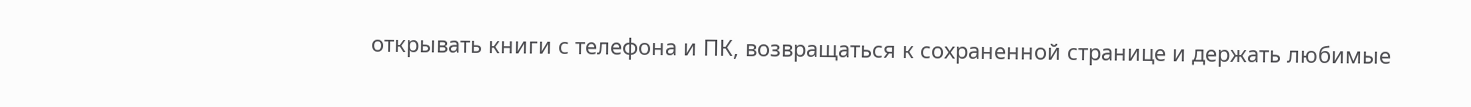открывать книги с телефона и ПК, возвращаться к сохраненной странице и держать любимые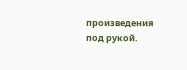произведения под рукой.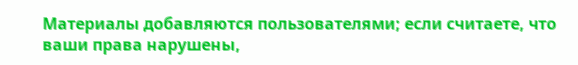Материалы добавляются пользователями; если считаете, что ваши права нарушены,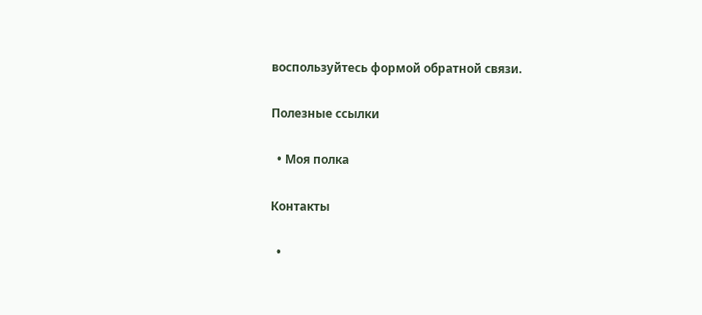воспользуйтесь формой обратной связи.

Полезные ссылки

  • Моя полка

Контакты

  •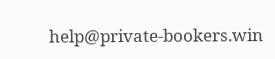help@private-bookers.win